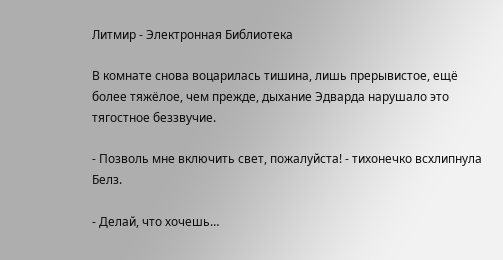Литмир - Электронная Библиотека

В комнате снова воцарилась тишина, лишь прерывистое, ещё более тяжёлое, чем прежде, дыхание Эдварда нарушало это тягостное беззвучие.

- Позволь мне включить свет, пожалуйста! - тихонечко всхлипнула Белз.

- Делай, что хочешь…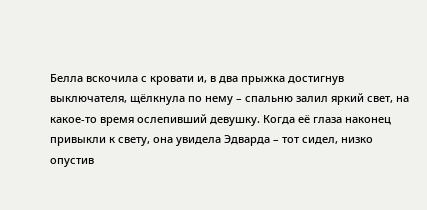Белла вскочила с кровати и, в два прыжка достигнув выключателя, щёлкнула по нему – спальню залил яркий свет, на какое-то время ослепивший девушку. Когда её глаза наконец привыкли к свету, она увидела Эдварда – тот сидел, низко опустив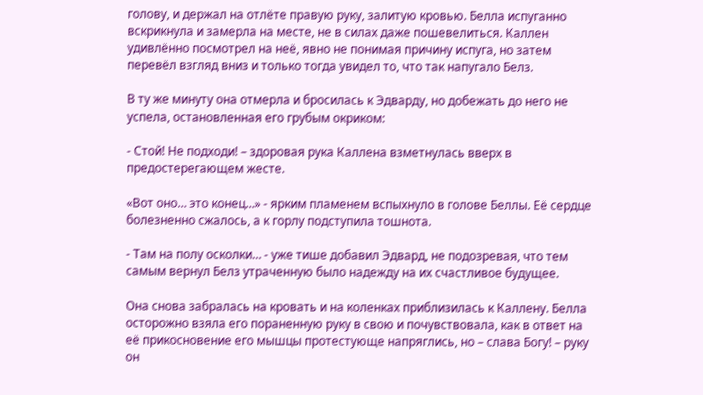голову, и держал на отлёте правую руку, залитую кровью. Белла испуганно вскрикнула и замерла на месте, не в силах даже пошевелиться. Каллен удивлённо посмотрел на неё, явно не понимая причину испуга, но затем перевёл взгляд вниз и только тогда увидел то, что так напугало Белз.

В ту же минуту она отмерла и бросилась к Эдварду, но добежать до него не успела, остановленная его грубым окриком:

- Стой! Не подходи! – здоровая рука Каллена взметнулась вверх в предостерегающем жесте.

«Вот оно… это конец…» - ярким пламенем вспыхнуло в голове Беллы. Её сердце болезненно сжалось, а к горлу подступила тошнота.

- Там на полу осколки… - уже тише добавил Эдвард, не подозревая, что тем самым вернул Белз утраченную было надежду на их счастливое будущее.

Она снова забралась на кровать и на коленках приблизилась к Каллену. Белла осторожно взяла его пораненную руку в свою и почувствовала, как в ответ на её прикосновение его мышцы протестующе напряглись, но – слава Богу! – руку он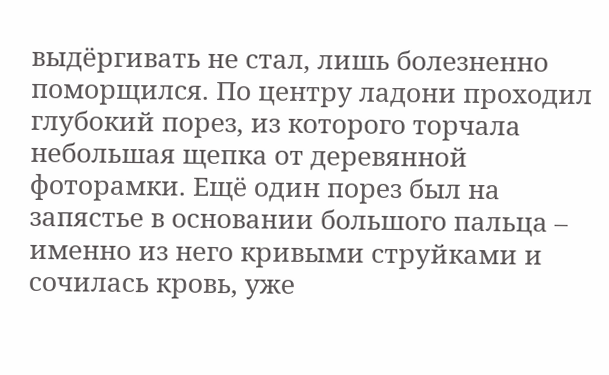выдёргивать не стал, лишь болезненно поморщился. По центру ладони проходил глубокий порез, из которого торчала небольшая щепка от деревянной фоторамки. Ещё один порез был на запястье в основании большого пальца – именно из него кривыми струйками и сочилась кровь, уже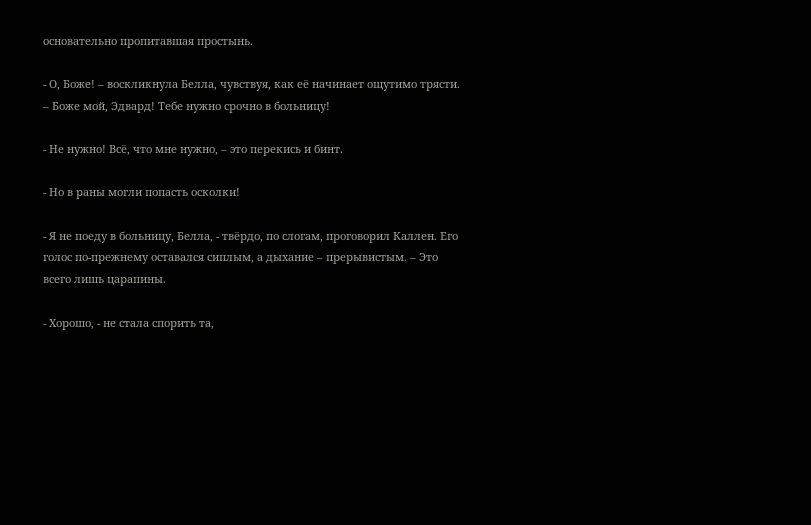основательно пропитавшая простынь.

- О, Боже! – воскликнула Белла, чувствуя, как её начинает ощутимо трясти. – Боже мой, Эдвард! Тебе нужно срочно в больницу!

- Не нужно! Всё, что мне нужно, – это перекись и бинт.

- Но в раны могли попасть осколки!

- Я не поеду в больницу, Белла, - твёрдо, по слогам, проговорил Каллен. Его голос по-прежнему оставался сиплым, а дыхание – прерывистым. – Это всего лишь царапины.

- Хорошо, - не стала спорить та,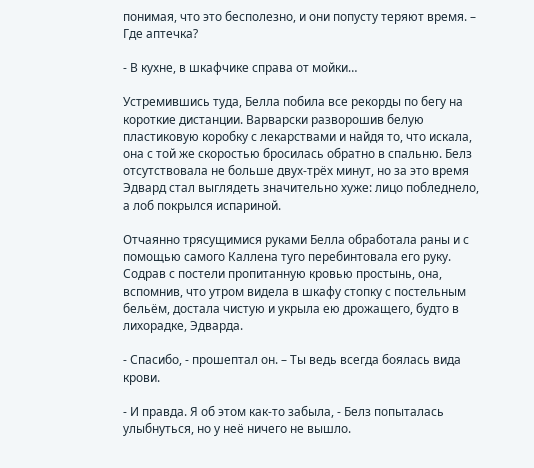понимая, что это бесполезно, и они попусту теряют время. – Где аптечка?

- В кухне, в шкафчике справа от мойки…

Устремившись туда, Белла побила все рекорды по бегу на короткие дистанции. Варварски разворошив белую пластиковую коробку с лекарствами и найдя то, что искала, она с той же скоростью бросилась обратно в спальню. Белз отсутствовала не больше двух-трёх минут, но за это время Эдвард стал выглядеть значительно хуже: лицо побледнело, а лоб покрылся испариной.

Отчаянно трясущимися руками Белла обработала раны и с помощью самого Каллена туго перебинтовала его руку. Содрав с постели пропитанную кровью простынь, она, вспомнив, что утром видела в шкафу стопку с постельным бельём, достала чистую и укрыла ею дрожащего, будто в лихорадке, Эдварда.

- Спасибо, - прошептал он. – Ты ведь всегда боялась вида крови.

- И правда. Я об этом как-то забыла, - Белз попыталась улыбнуться, но у неё ничего не вышло.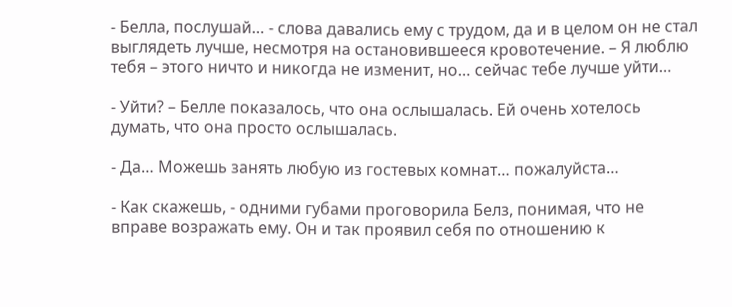- Белла, послушай… - слова давались ему с трудом, да и в целом он не стал выглядеть лучше, несмотря на остановившееся кровотечение. – Я люблю тебя – этого ничто и никогда не изменит, но… сейчас тебе лучше уйти…

- Уйти? – Белле показалось, что она ослышалась. Ей очень хотелось думать, что она просто ослышалась.

- Да… Можешь занять любую из гостевых комнат… пожалуйста…

- Как скажешь, - одними губами проговорила Белз, понимая, что не вправе возражать ему. Он и так проявил себя по отношению к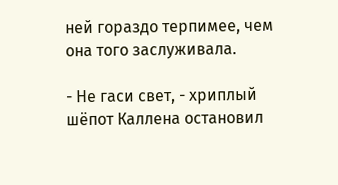ней гораздо терпимее, чем она того заслуживала.

- Не гаси свет, - хриплый шёпот Каллена остановил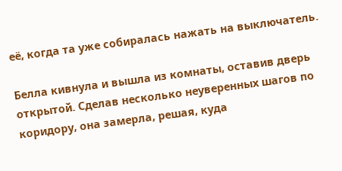её, когда та уже собиралась нажать на выключатель.

Белла кивнула и вышла из комнаты, оставив дверь открытой. Сделав несколько неуверенных шагов по коридору, она замерла, решая, куда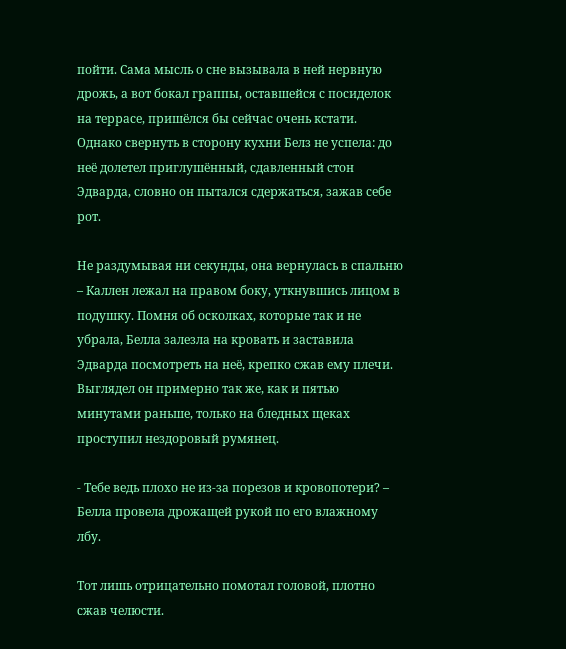пойти. Сама мысль о сне вызывала в ней нервную дрожь, а вот бокал граппы, оставшейся с посиделок на террасе, пришёлся бы сейчас очень кстати. Однако свернуть в сторону кухни Белз не успела: до неё долетел приглушённый, сдавленный стон Эдварда, словно он пытался сдержаться, зажав себе рот.

Не раздумывая ни секунды, она вернулась в спальню – Каллен лежал на правом боку, уткнувшись лицом в подушку. Помня об осколках, которые так и не убрала, Белла залезла на кровать и заставила Эдварда посмотреть на неё, крепко сжав ему плечи. Выглядел он примерно так же, как и пятью минутами раньше, только на бледных щеках проступил нездоровый румянец.

- Тебе ведь плохо не из-за порезов и кровопотери? – Белла провела дрожащей рукой по его влажному лбу.

Тот лишь отрицательно помотал головой, плотно сжав челюсти.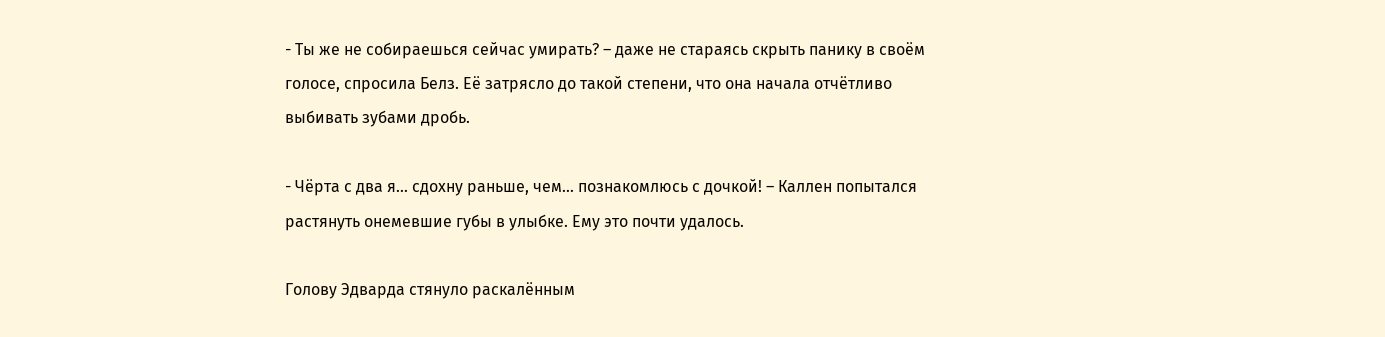- Ты же не собираешься сейчас умирать? – даже не стараясь скрыть панику в своём голосе, спросила Белз. Её затрясло до такой степени, что она начала отчётливо выбивать зубами дробь.

- Чёрта с два я… сдохну раньше, чем… познакомлюсь с дочкой! – Каллен попытался растянуть онемевшие губы в улыбке. Ему это почти удалось.

Голову Эдварда стянуло раскалённым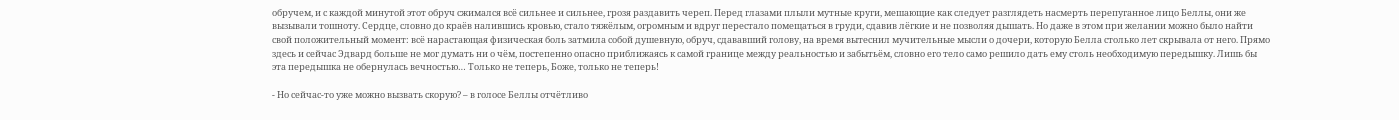обручем, и с каждой минутой этот обруч сжимался всё сильнее и сильнее, грозя раздавить череп. Перед глазами плыли мутные круги, мешающие как следует разглядеть насмерть перепуганное лицо Беллы, они же вызывали тошноту. Сердце, словно до краёв налившись кровью, стало тяжёлым, огромным и вдруг перестало помещаться в груди, сдавив лёгкие и не позволяя дышать. Но даже в этом при желании можно было найти свой положительный момент: всё нарастающая физическая боль затмила собой душевную, обруч, сдававший голову, на время вытеснил мучительные мысли о дочери, которую Белла столько лет скрывала от него. Прямо здесь и сейчас Эдвард больше не мог думать ни о чём, постепенно опасно приближаясь к самой границе между реальностью и забытьём, словно его тело само решило дать ему столь необходимую передышку. Лишь бы эта передышка не обернулась вечностью… Только не теперь, Боже, только не теперь!

- Но сейчас-то уже можно вызвать скорую? – в голосе Беллы отчётливо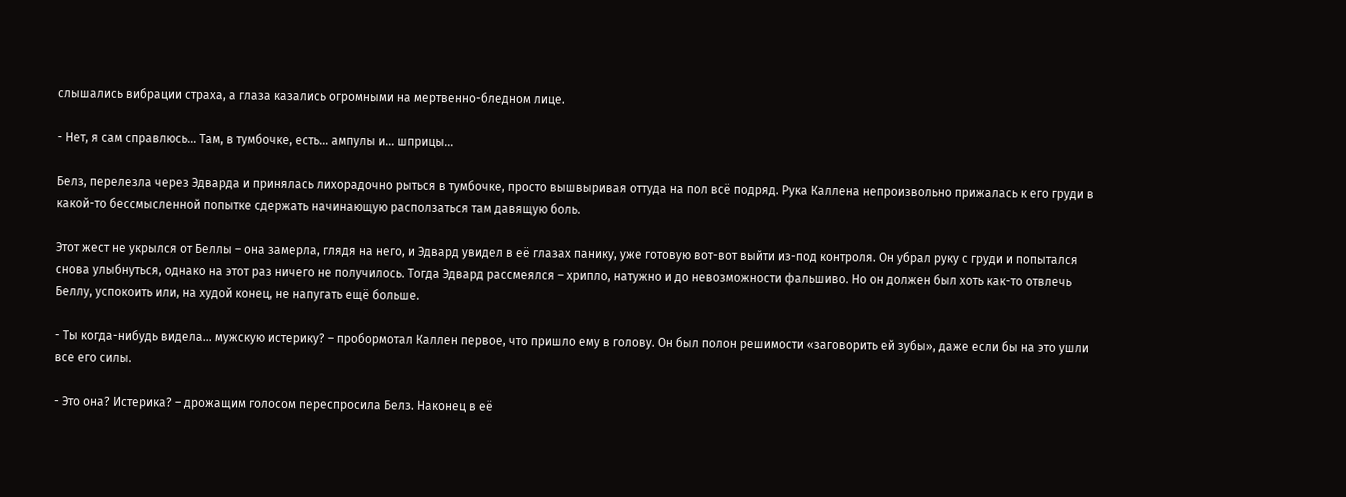слышались вибрации страха, а глаза казались огромными на мертвенно-бледном лице.

- Нет, я сам справлюсь… Там, в тумбочке, есть… ампулы и… шприцы…

Белз, перелезла через Эдварда и принялась лихорадочно рыться в тумбочке, просто вышвыривая оттуда на пол всё подряд. Рука Каллена непроизвольно прижалась к его груди в какой-то бессмысленной попытке сдержать начинающую расползаться там давящую боль.

Этот жест не укрылся от Беллы – она замерла, глядя на него, и Эдвард увидел в её глазах панику, уже готовую вот-вот выйти из-под контроля. Он убрал руку с груди и попытался снова улыбнуться, однако на этот раз ничего не получилось. Тогда Эдвард рассмеялся – хрипло, натужно и до невозможности фальшиво. Но он должен был хоть как-то отвлечь Беллу, успокоить или, на худой конец, не напугать ещё больше.

- Ты когда-нибудь видела… мужскую истерику? – пробормотал Каллен первое, что пришло ему в голову. Он был полон решимости «заговорить ей зубы», даже если бы на это ушли все его силы.

- Это она? Истерика? – дрожащим голосом переспросила Белз. Наконец в её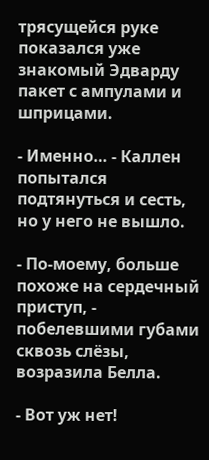трясущейся руке показался уже знакомый Эдварду пакет с ампулами и шприцами.

- Именно… - Каллен попытался подтянуться и сесть, но у него не вышло.

- По-моему, больше похоже на сердечный приступ, - побелевшими губами сквозь слёзы, возразила Белла.

- Вот уж нет!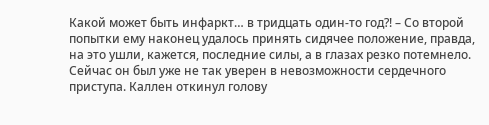Какой может быть инфаркт… в тридцать один-то год?! – Со второй попытки ему наконец удалось принять сидячее положение, правда, на это ушли, кажется, последние силы, а в глазах резко потемнело. Сейчас он был уже не так уверен в невозможности сердечного приступа. Каллен откинул голову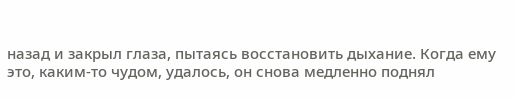назад и закрыл глаза, пытаясь восстановить дыхание. Когда ему это, каким-то чудом, удалось, он снова медленно поднял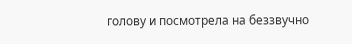голову и посмотрела на беззвучно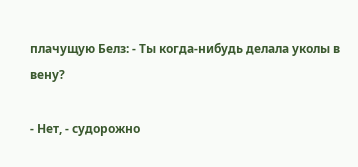плачущую Белз: - Ты когда-нибудь делала уколы в вену?

- Нет, - судорожно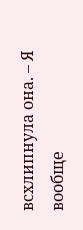всхлипнула она. – Я вообще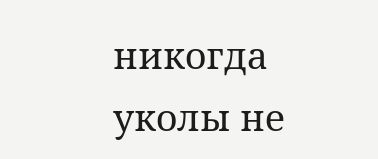никогда уколы не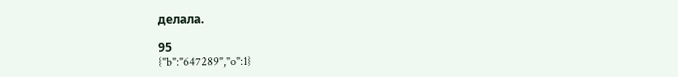делала.

95
{"b":"647289","o":1}